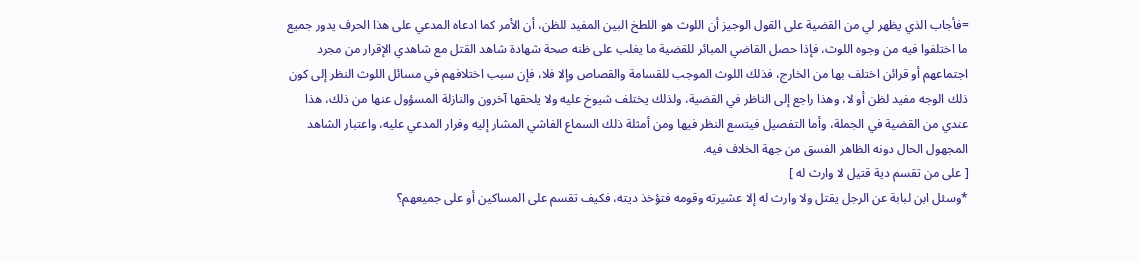=فأجاب الذي يظهر لي من القضية على القول الوجيز أن اللوث هو اللطخ البين المفيد للظن، أن الأمر كما ادعاه المدعي على هذا الحرف يدور جميع ما اختلفوا فيه من وجوه اللوث، فإذا حصل القاضي المبائر للقضية ما يغلب على ظنه صحة شهادة شاهد القتل مع شاهدي الإقرار من مجرد اجتماعهم أو قرائن اختلف بها من الخارج، فذلك اللوث الموجب للقسامة والقصاص وإلا فلا، فإن سبب اختلافهم في مسائل اللوث النظر إلى كون ذلك الوجه مفيد لظن أو لا، وهذا راجع إلى الناظر في القضية، ولذلك يختلف شيوخ عليه ولا يلحقها آخرون والنازلة المسؤول عنها من ذلك، هذا عندي من القضية في الجملة، وأما التفصيل فيتسع النظر فيها ومن أمثلة ذلك السماع الفاشي المشار إليه وفرار المدعي عليه، واعتبار الشاهد المجهول الحال دونه الظاهر الفسق من جهة الخلاف فيه.
[ على من تقسم دية قتيل لا وارث له ]
*وسئل ابن لبابة عن الرجل يقتل ولا وارث له إلا عشيرته وقومه فتؤخذ ديته، فكيف تقسم على المساكين أو على جميعهم؟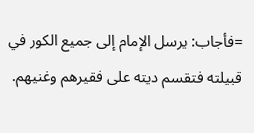=فأجاب: يرسل الإمام إلى جميع الكور في قبيلته فتقسم ديته على فقيرهم وغنيهم.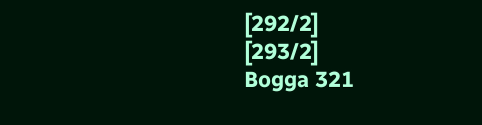[292/2]
[293/2]
Bogga 321